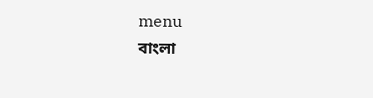menu
বাংলা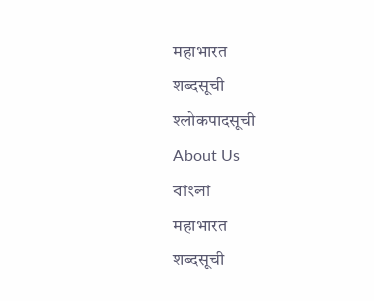महाभारत
शब्दसूची
श्लोकपादसूची
About Us
বাংলা
महाभारत
शब्दसूची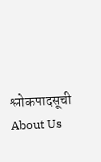श्लोकपादसूची
About Us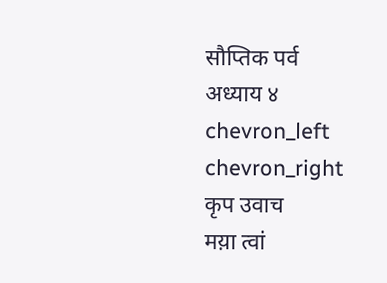सौप्तिक पर्व
अध्याय ४
chevron_left
chevron_right
कृप उवाच
मय़ा त्वां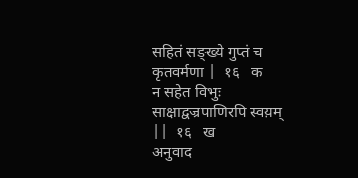सहितं सङ्ख्ये गुप्तं च कृतवर्मणा |  १६   क
न सहेत विभुः साक्षाद्वज्रपाणिरपि स्वय़म् ||  १६   ख
अनुवाद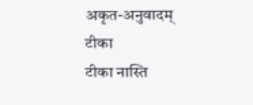अकृत-अनुवादम्
टीका
टीका नास्ति